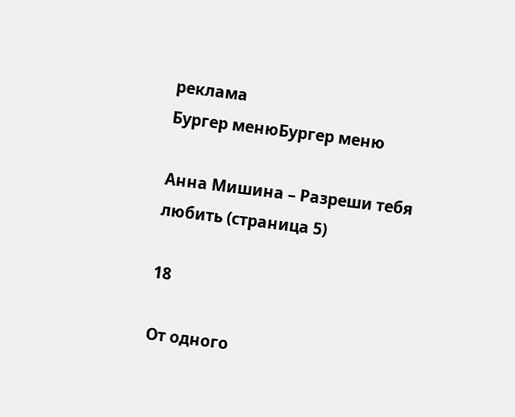реклама
Бургер менюБургер меню

Анна Мишина – Разреши тебя любить (страница 5)

18

От одного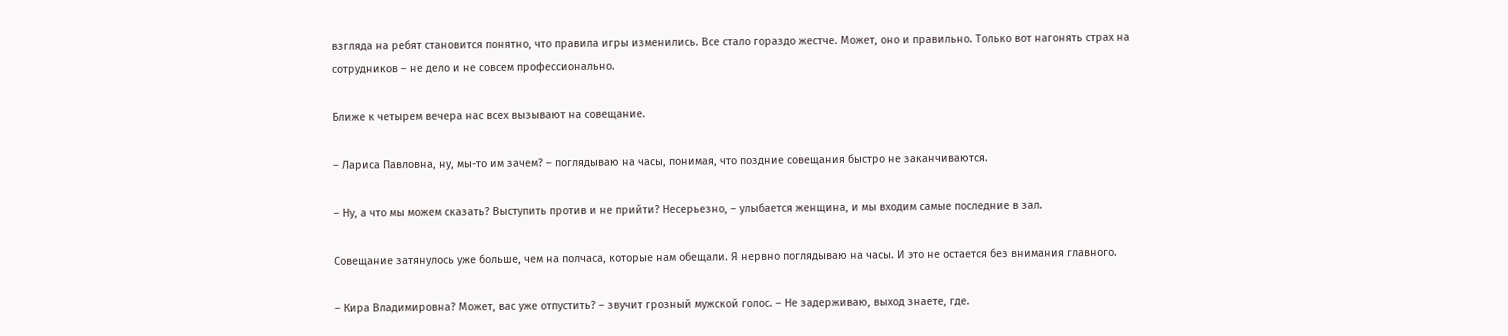взгляда на ребят становится понятно, что правила игры изменились. Все стало гораздо жестче. Может, оно и правильно. Только вот нагонять страх на сотрудников – не дело и не совсем профессионально.

Ближе к четырем вечера нас всех вызывают на совещание.

– Лариса Павловна, ну, мы-то им зачем? – поглядываю на часы, понимая, что поздние совещания быстро не заканчиваются.

– Ну, а что мы можем сказать? Выступить против и не прийти? Несерьезно, – улыбается женщина, и мы входим самые последние в зал.

Совещание затянулось уже больше, чем на полчаса, которые нам обещали. Я нервно поглядываю на часы. И это не остается без внимания главного.

– Кира Владимировна? Может, вас уже отпустить? – звучит грозный мужской голос. – Не задерживаю, выход знаете, где.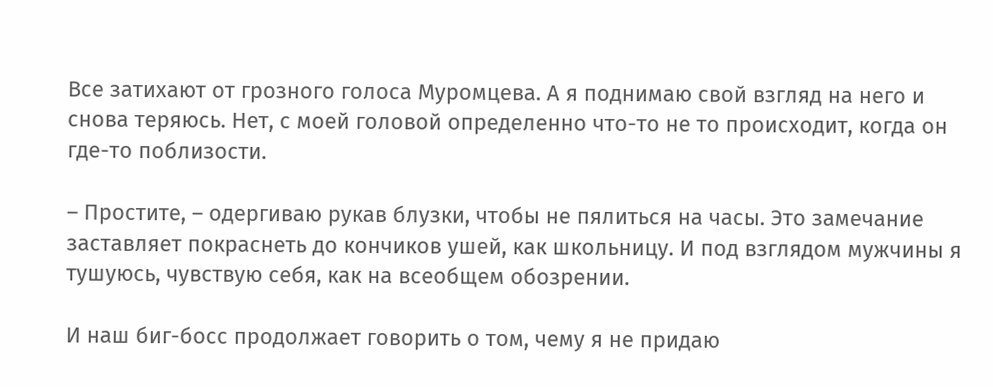Все затихают от грозного голоса Муромцева. А я поднимаю свой взгляд на него и снова теряюсь. Нет, с моей головой определенно что-то не то происходит, когда он где-то поблизости.

– Простите, – одергиваю рукав блузки, чтобы не пялиться на часы. Это замечание заставляет покраснеть до кончиков ушей, как школьницу. И под взглядом мужчины я тушуюсь, чувствую себя, как на всеобщем обозрении.

И наш биг-босс продолжает говорить о том, чему я не придаю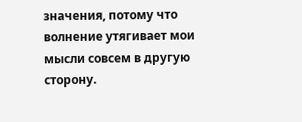значения, потому что волнение утягивает мои мысли совсем в другую сторону.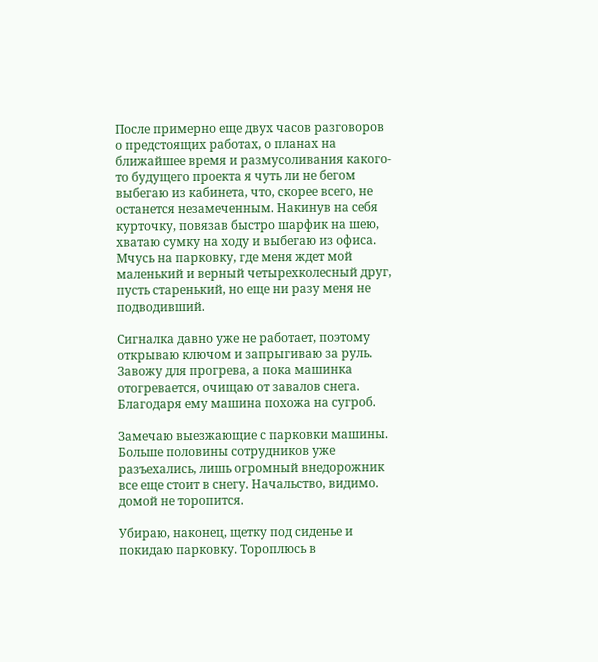После примерно еще двух часов разговоров о предстоящих работах, о планах на ближайшее время и размусоливания какого-то будущего проекта я чуть ли не бегом выбегаю из кабинета, что, скорее всего, не останется незамеченным. Накинув на себя курточку, повязав быстро шарфик на шею, хватаю сумку на ходу и выбегаю из офиса. Мчусь на парковку, где меня ждет мой маленький и верный четырехколесный друг, пусть старенький, но еще ни разу меня не подводивший.

Сигналка давно уже не работает, поэтому открываю ключом и запрыгиваю за руль. Завожу для прогрева, а пока машинка отогревается, очищаю от завалов снега. Благодаря ему машина похожа на сугроб.

Замечаю выезжающие с парковки машины. Больше половины сотрудников уже разъехались, лишь огромный внедорожник все еще стоит в снегу. Начальство, видимо. домой не торопится.

Убираю, наконец, щетку под сиденье и покидаю парковку. Тороплюсь в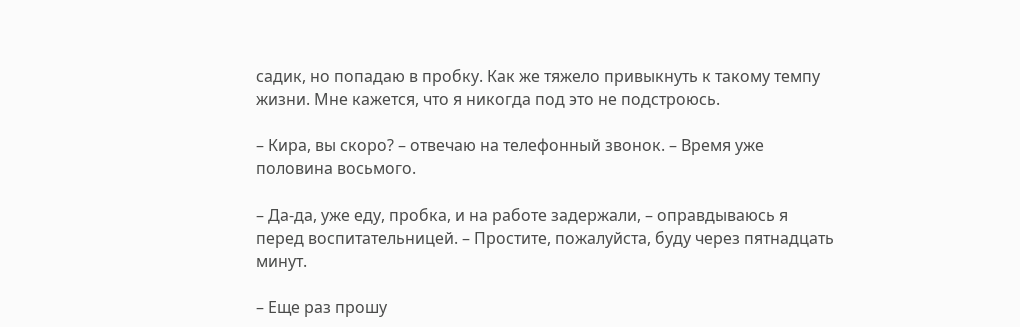садик, но попадаю в пробку. Как же тяжело привыкнуть к такому темпу жизни. Мне кажется, что я никогда под это не подстроюсь.

– Кира, вы скоро? – отвечаю на телефонный звонок. – Время уже половина восьмого.

– Да-да, уже еду, пробка, и на работе задержали, – оправдываюсь я перед воспитательницей. – Простите, пожалуйста, буду через пятнадцать минут.

– Еще раз прошу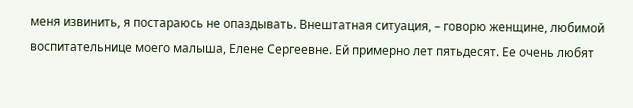меня извинить, я постараюсь не опаздывать. Внештатная ситуация, – говорю женщине, любимой воспитательнице моего малыша, Елене Сергеевне. Ей примерно лет пятьдесят. Ее очень любят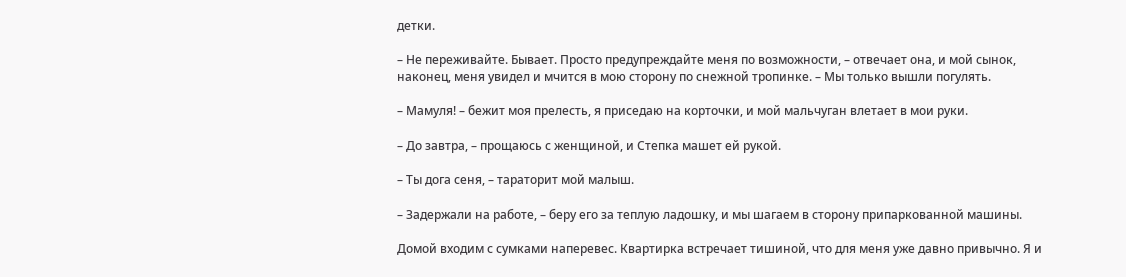детки.

– Не переживайте. Бывает. Просто предупреждайте меня по возможности, – отвечает она, и мой сынок, наконец, меня увидел и мчится в мою сторону по снежной тропинке. – Мы только вышли погулять.

– Мамуля! – бежит моя прелесть, я приседаю на корточки, и мой мальчуган влетает в мои руки.

– До завтра, – прощаюсь с женщиной, и Степка машет ей рукой.

– Ты дога сеня, – тараторит мой малыш.

– Задержали на работе, – беру его за теплую ладошку, и мы шагаем в сторону припаркованной машины.

Домой входим с сумками наперевес. Квартирка встречает тишиной, что для меня уже давно привычно. Я и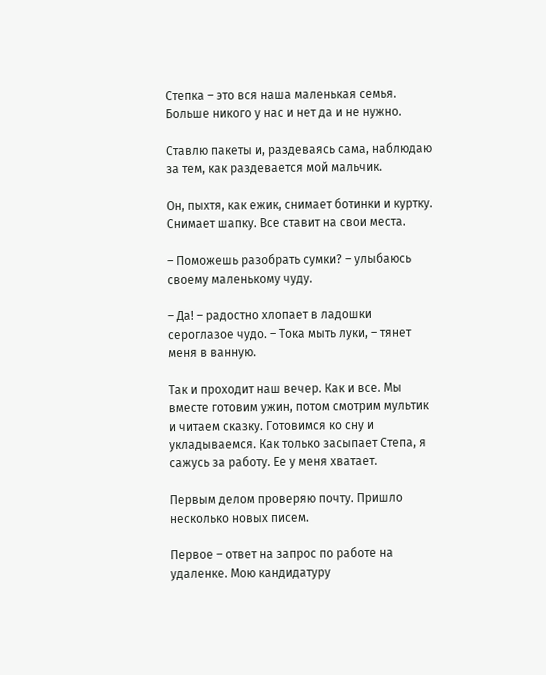Степка – это вся наша маленькая семья. Больше никого у нас и нет да и не нужно.

Ставлю пакеты и, раздеваясь сама, наблюдаю за тем, как раздевается мой мальчик.

Он, пыхтя, как ежик, снимает ботинки и куртку. Снимает шапку. Все ставит на свои места.

– Поможешь разобрать сумки? – улыбаюсь своему маленькому чуду.

– Да! – радостно хлопает в ладошки сероглазое чудо. – Тока мыть луки, – тянет меня в ванную.

Так и проходит наш вечер. Как и все. Мы вместе готовим ужин, потом смотрим мультик и читаем сказку. Готовимся ко сну и укладываемся. Как только засыпает Степа, я сажусь за работу. Ее у меня хватает.

Первым делом проверяю почту. Пришло несколько новых писем.

Первое – ответ на запрос по работе на удаленке. Мою кандидатуру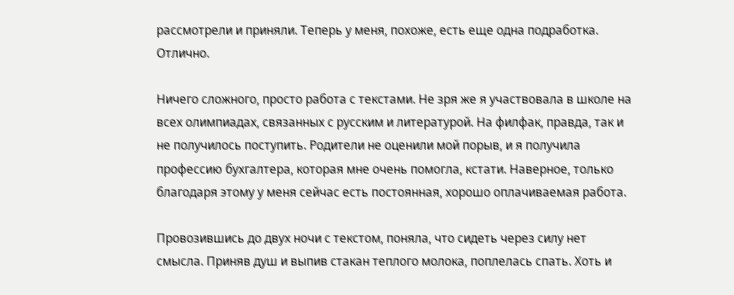рассмотрели и приняли. Теперь у меня, похоже, есть еще одна подработка. Отлично.

Ничего сложного, просто работа с текстами. Не зря же я участвовала в школе на всех олимпиадах, связанных с русским и литературой. На филфак, правда, так и не получилось поступить. Родители не оценили мой порыв, и я получила профессию бухгалтера, которая мне очень помогла, кстати. Наверное, только благодаря этому у меня сейчас есть постоянная, хорошо оплачиваемая работа.

Провозившись до двух ночи с текстом, поняла, что сидеть через силу нет смысла. Приняв душ и выпив стакан теплого молока, поплелась спать. Хоть и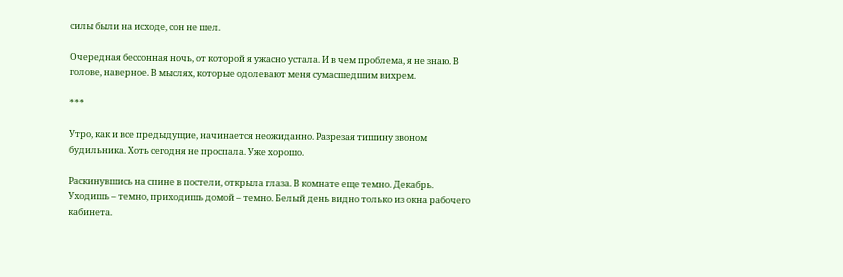силы были на исходе, сон не шел.

Очередная бессонная ночь, от которой я ужасно устала. И в чем проблема, я не знаю. В голове, наверное. В мыслях, которые одолевают меня сумасшедшим вихрем.

***

Утро, как и все предыдущие, начинается неожиданно. Разрезая тишину звоном будильника. Хоть сегодня не проспала. Уже хорошо.

Раскинувшись на спине в постели, открыла глаза. В комнате еще темно. Декабрь. Уходишь – темно, приходишь домой – темно. Белый день видно только из окна рабочего кабинета.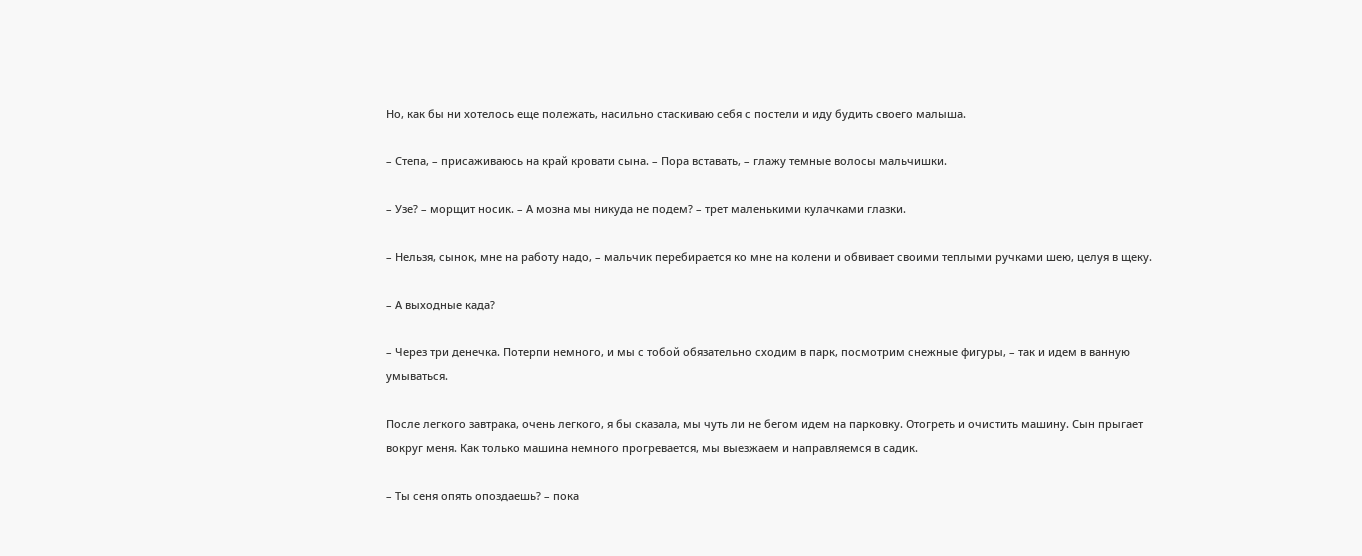Но, как бы ни хотелось еще полежать, насильно стаскиваю себя с постели и иду будить своего малыша.

– Степа, – присаживаюсь на край кровати сына. – Пора вставать, – глажу темные волосы мальчишки.

– Узе? – морщит носик. – А мозна мы никуда не подем? – трет маленькими кулачками глазки.

– Нельзя, сынок, мне на работу надо, – мальчик перебирается ко мне на колени и обвивает своими теплыми ручками шею, целуя в щеку.

– А выходные када?

– Через три денечка. Потерпи немного, и мы с тобой обязательно сходим в парк, посмотрим снежные фигуры, – так и идем в ванную умываться.

После легкого завтрака, очень легкого, я бы сказала, мы чуть ли не бегом идем на парковку. Отогреть и очистить машину. Сын прыгает вокруг меня. Как только машина немного прогревается, мы выезжаем и направляемся в садик.

– Ты сеня опять опоздаешь? – пока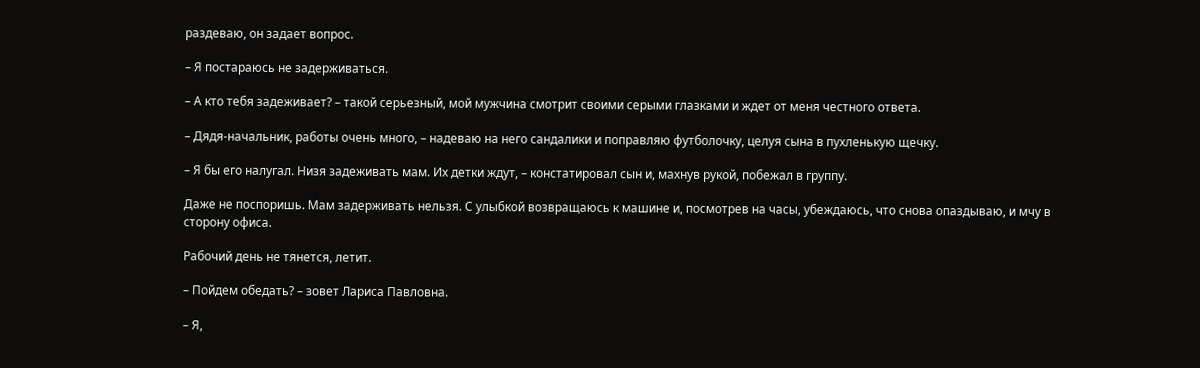раздеваю, он задает вопрос.

– Я постараюсь не задерживаться.

– А кто тебя задеживает? – такой серьезный, мой мужчина смотрит своими серыми глазками и ждет от меня честного ответа.

– Дядя-начальник, работы очень много, – надеваю на него сандалики и поправляю футболочку, целуя сына в пухленькую щечку.

– Я бы его налугал. Низя задеживать мам. Их детки ждут, – констатировал сын и, махнув рукой, побежал в группу.

Даже не поспоришь. Мам задерживать нельзя. С улыбкой возвращаюсь к машине и, посмотрев на часы, убеждаюсь, что снова опаздываю, и мчу в сторону офиса.

Рабочий день не тянется, летит.

– Пойдем обедать? – зовет Лариса Павловна.

– Я,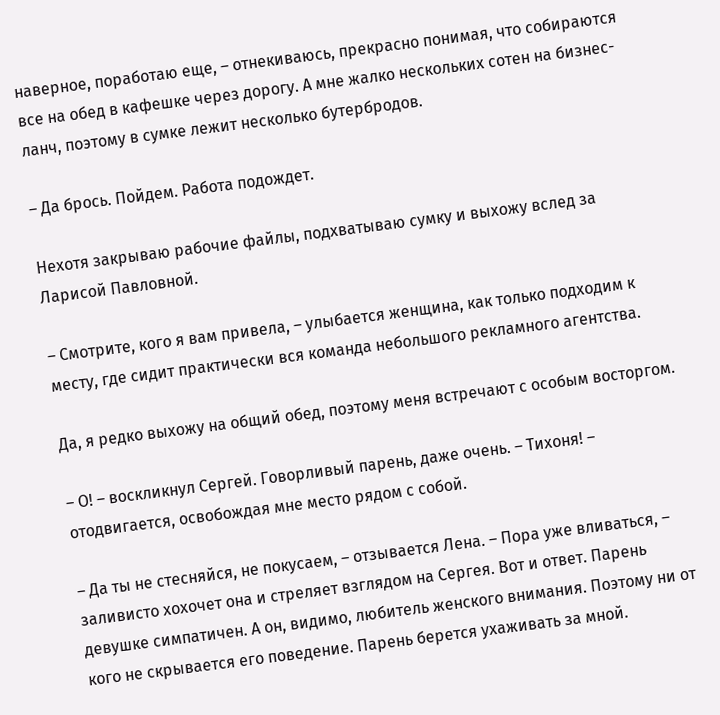наверное, поработаю еще, – отнекиваюсь, прекрасно понимая, что собираются все на обед в кафешке через дорогу. А мне жалко нескольких сотен на бизнес-ланч, поэтому в сумке лежит несколько бутербродов.

– Да брось. Пойдем. Работа подождет.

Нехотя закрываю рабочие файлы, подхватываю сумку и выхожу вслед за Ларисой Павловной.

– Смотрите, кого я вам привела, – улыбается женщина, как только подходим к месту, где сидит практически вся команда небольшого рекламного агентства.

Да, я редко выхожу на общий обед, поэтому меня встречают с особым восторгом.

– О! – воскликнул Сергей. Говорливый парень, даже очень. – Тихоня! – отодвигается, освобождая мне место рядом с собой.

– Да ты не стесняйся, не покусаем, – отзывается Лена. – Пора уже вливаться, – заливисто хохочет она и стреляет взглядом на Сергея. Вот и ответ. Парень девушке симпатичен. А он, видимо, любитель женского внимания. Поэтому ни от кого не скрывается его поведение. Парень берется ухаживать за мной.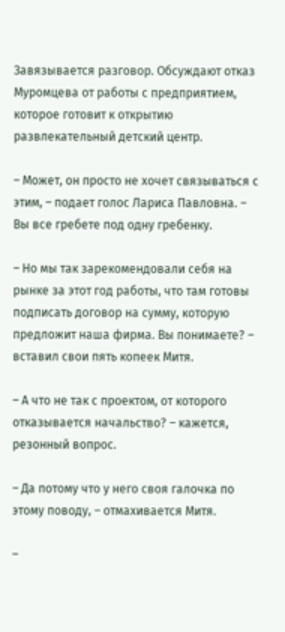Завязывается разговор. Обсуждают отказ Муромцева от работы с предприятием, которое готовит к открытию развлекательный детский центр.

– Может, он просто не хочет связываться с этим, – подает голос Лариса Павловна. – Вы все гребете под одну гребенку.

– Но мы так зарекомендовали себя на рынке за этот год работы, что там готовы подписать договор на сумму, которую предложит наша фирма. Вы понимаете? – вставил свои пять копеек Митя.

– А что не так с проектом, от которого отказывается начальство? – кажется, резонный вопрос.

– Да потому что у него своя галочка по этому поводу, – отмахивается Митя.

–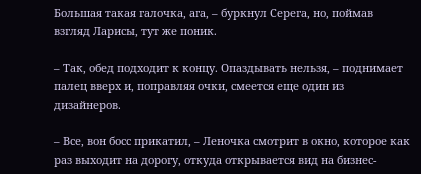Большая такая галочка, ага, – буркнул Серега, но, поймав взгляд Ларисы, тут же поник.

– Так, обед подходит к концу. Опаздывать нельзя, – поднимает палец вверх и, поправляя очки, смеется еще один из дизайнеров.

– Все, вон босс прикатил, – Леночка смотрит в окно, которое как раз выходит на дорогу, откуда открывается вид на бизнес-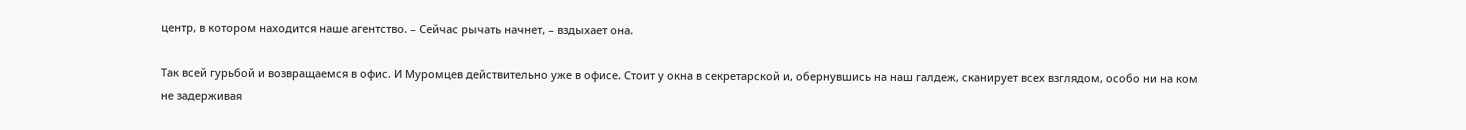центр, в котором находится наше агентство. – Сейчас рычать начнет, – вздыхает она.

Так всей гурьбой и возвращаемся в офис. И Муромцев действительно уже в офисе. Стоит у окна в секретарской и, обернувшись на наш галдеж, сканирует всех взглядом, особо ни на ком не задерживая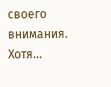своего внимания. Хотя…